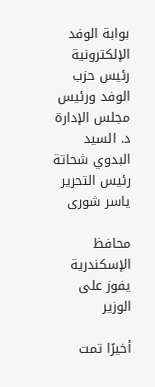بوابة الوفد الإلكترونية
رئيس حزب الوفد ورئيس مجلس الإدارة
د. السيد البدوي شحاتة
رئيس التحرير
ياسر شورى

محافظ الإسكندرية يفوز على الوزير

أخيرًا تمت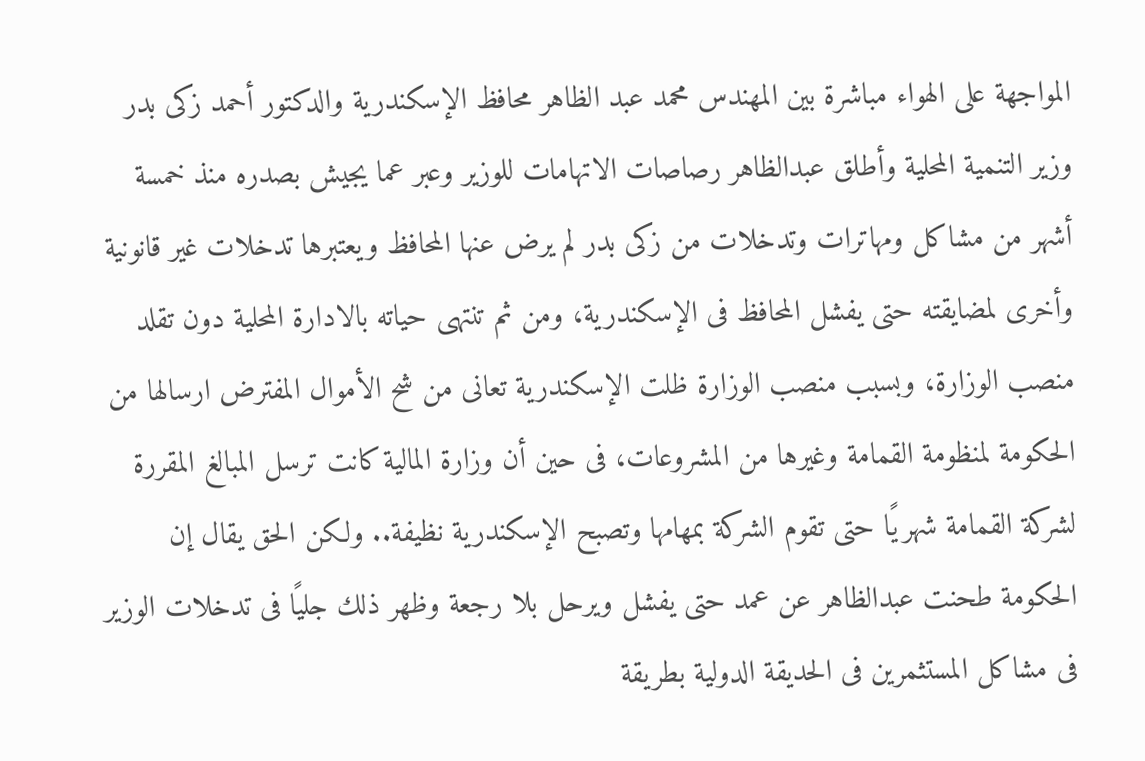المواجهة على الهواء مباشرة بين المهندس محمد عبد الظاهر محافظ الإسكندرية والدكتور أحمد زكى بدر وزير التنمية المحلية وأطلق عبدالظاهر رصاصات الاتهامات للوزير وعبر عما يجيش بصدره منذ خمسة أشهر من مشاكل ومهاترات وتدخلات من زكى بدر لم يرض عنها المحافظ ويعتبرها تدخلات غير قانونية وأخرى لمضايقته حتى يفشل المحافظ فى الإسكندرية، ومن ثم تنتهى حياته بالادارة المحلية دون تقلد منصب الوزارة، وبسبب منصب الوزارة ظلت الإسكندرية تعانى من شح الأموال المفترض ارسالها من الحكومة لمنظومة القمامة وغيرها من المشروعات، فى حين أن وزارة المالية كانت ترسل المبالغ المقررة لشركة القمامة شهريًا حتى تقوم الشركة بمهامها وتصبح الإسكندرية نظيفة.. ولكن الحق يقال إن الحكومة طحنت عبدالظاهر عن عمد حتى يفشل ويرحل بلا رجعة وظهر ذلك جليًا فى تدخلات الوزير فى مشاكل المستثمرين فى الحديقة الدولية بطريقة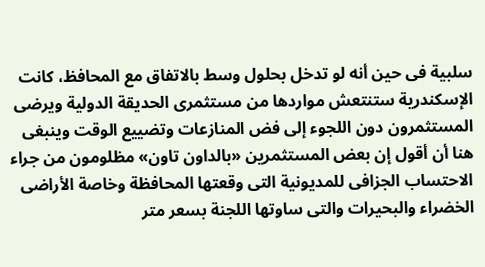سلبية فى حين أنه لو تدخل بحلول وسط بالاتفاق مع المحافظ، كانت الإسكندرية ستنتعش مواردها من مستثمرى الحديقة الدولية ويرضى المستثمرون دون اللجوء إلى فض المنازعات وتضييع الوقت وينبغى هنا أن أقول إن بعض المستثمرين «بالداون تاون» مظلومون من جراء الاحتساب الجزافى للمديونية التى وقعتها المحافظة وخاصة الأراضى الخضراء والبحيرات والتى ساوتها اللجنة بسعر متر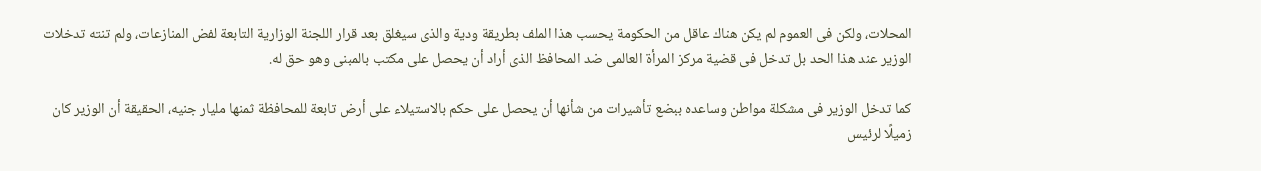المحلات، ولكن فى العموم لم يكن هناك عاقل من الحكومة يحسب هذا الملف بطريقة ودية والذى سيغلق بعد قرار اللجنة الوزارية التابعة لفض المنازعات، ولم تنته تدخلات الوزير عند هذا الحد بل تدخل فى قضية مركز المرأة العالمى ضد المحافظ الذى أراد أن يحصل على مكتب بالمبنى وهو حق له.

كما تدخل الوزير فى مشكلة مواطن وساعده ببضع تأشيرات من شأنها أن يحصل على حكم بالاستيلاء على أرض تابعة للمحافظة ثمنها مليار جنيه، الحقيقة أن الوزير كان زميلًا لرئيس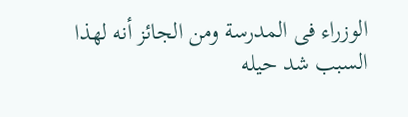الوزراء فى المدرسة ومن الجائز أنه لهذا السبب شد حيله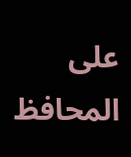على المحافظ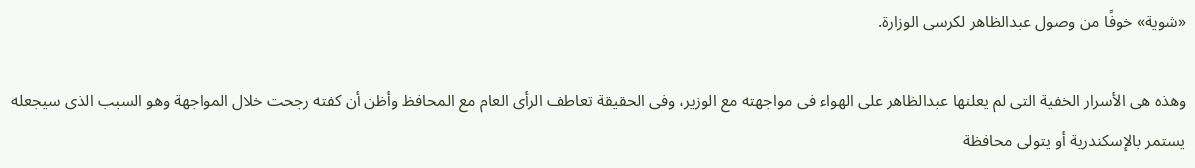«شوية» خوفًا من وصول عبدالظاهر لكرسى الوزارة.

وهذه هى الأسرار الخفية التى لم يعلنها عبدالظاهر على الهواء فى مواجهته مع الوزير، وفى الحقيقة تعاطف الرأى العام مع المحافظ وأظن أن كفته رجحت خلال المواجهة وهو السبب الذى سيجعله يستمر بالإسكندرية أو يتولى محافظة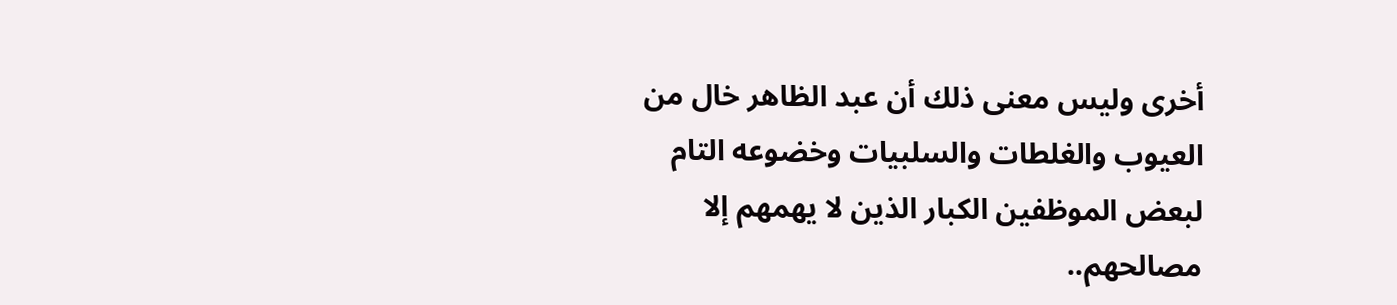أخرى وليس معنى ذلك أن عبد الظاهر خال من العيوب والغلطات والسلبيات وخضوعه التام لبعض الموظفين الكبار الذين لا يهمهم إلا مصالحهم..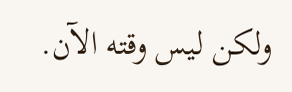ولكن ليس وقته الآن.